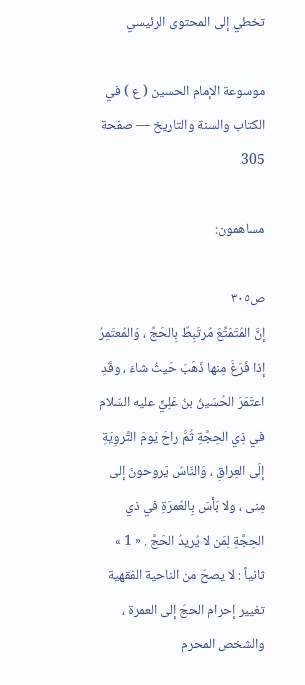تخطي إلى المحتوى الرئيسي

موسوعة الإمام الحسين ( ع ) في الكتاب والسنة والتاريخ — صفحة 305

مساهمون:

ص٣٠٥
إنَّ المُتَمَتِّعَ مُرتَبِطٌ بِالحَجِّ ، وَالمُعتَمِرُ إذا فَرَغَ مِنها ذَهَبَ حَيثُ شاءَ ، وقَدِ اعتَمَرَ الحُسَينُ بنُ عَلِيٍّ عليه السّلام في ذِي الحِجَّةِ ثُمَّ راحَ يَومَ التَّروِيَةِ إلَى العِراقِ ، وَالنّاسُ يَروحونَ إلى مِنى ، ولا بَأسَ بِالعُمرَةِ في ذي الحِجَّةِ لِمَن لا يُريدُ الحَجَّ . « 1 » ثانياً : لا يصحّ من الناحية الفقهية تغيير إحرام الحجّ إلى العمرة ، والشخص المحرم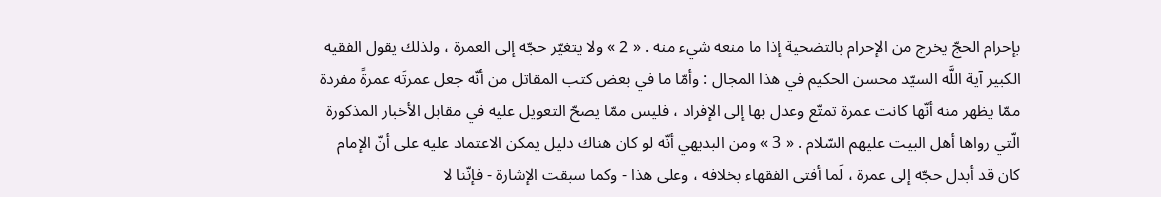بإحرام الحجّ يخرج من الإحرام بالتضحية إذا ما منعه شيء منه . « 2 » ولا يتغيّر حجّه إلى العمرة ، ولذلك يقول الفقيه الكبير آية اللَّه السيّد محسن الحكيم في هذا المجال : وأمّا ما في بعض كتب المقاتل من أنّه جعل عمرتَه عمرةً مفردة ممّا يظهر منه أنّها كانت عمرة تمتّع وعدل بها إلى الإفراد ، فليس ممّا يصحّ التعويل عليه في مقابل الأخبار المذكورة الّتي رواها أهل البيت عليهم السّلام . « 3 » ومن البديهي أنّه لو كان هناك دليل يمكن الاعتماد عليه على أنّ الإمام كان قد أبدل حجّه إلى عمرة ، لَما أفتى الفقهاء بخلافه ، وعلى هذا - وكما سبقت الإشارة - فإنّنا لا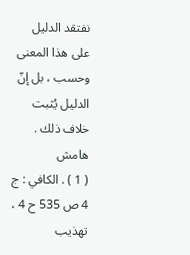نفتقد الدليل على هذا المعنى وحسب ، بل إنّ الدليل يُثبت خلاف ذلك .
هامش
( 1 ) . الكافي : ج 4 ص 535 ح 4 ، تهذيب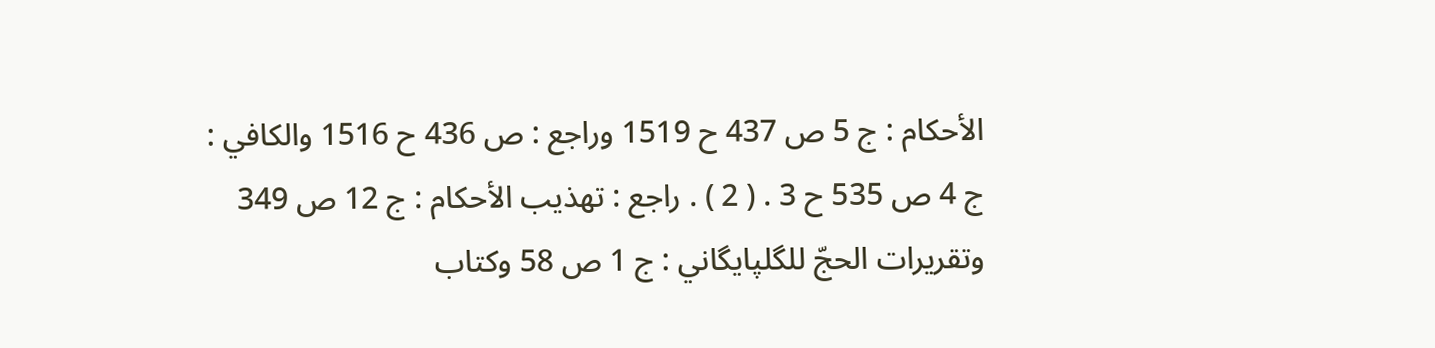الأحكام : ج 5 ص 437 ح 1519 وراجع : ص 436 ح 1516 والكافي : ج 4 ص 535 ح 3 . ( 2 ) . راجع : تهذيب الأحكام : ج 12 ص 349 وتقريرات الحجّ للگلپايگاني : ج 1 ص 58 وكتاب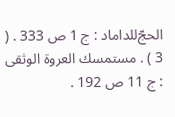الحج‌ّللداماد : ج 1 ص 333 . ( 3 ) . مستمسك العروة الوثقى : ج 11 ص 192 .